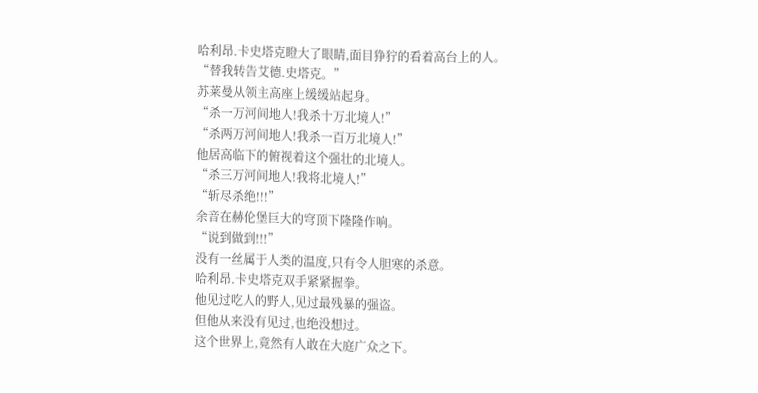哈利昂.卡史塔克瞪大了眼睛,面目狰狞的看着高台上的人。
“替我转告艾德.史塔克。”
苏莱曼从领主高座上缓缓站起身。
“杀一万河间地人!我杀十万北境人!”
“杀两万河间地人!我杀一百万北境人!”
他居高临下的俯视着这个强壮的北境人。
“杀三万河间地人!我将北境人!”
“斩尽杀绝!!!”
余音在赫伦堡巨大的穹顶下隆隆作响。
“说到做到!!!”
没有一丝属于人类的温度,只有令人胆寒的杀意。
哈利昂.卡史塔克双手紧紧握拳。
他见过吃人的野人,见过最残暴的强盗。
但他从来没有见过,也绝没想过。
这个世界上,竟然有人敢在大庭广众之下。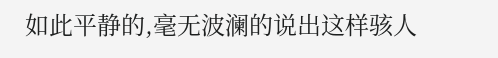如此平静的,毫无波澜的说出这样骇人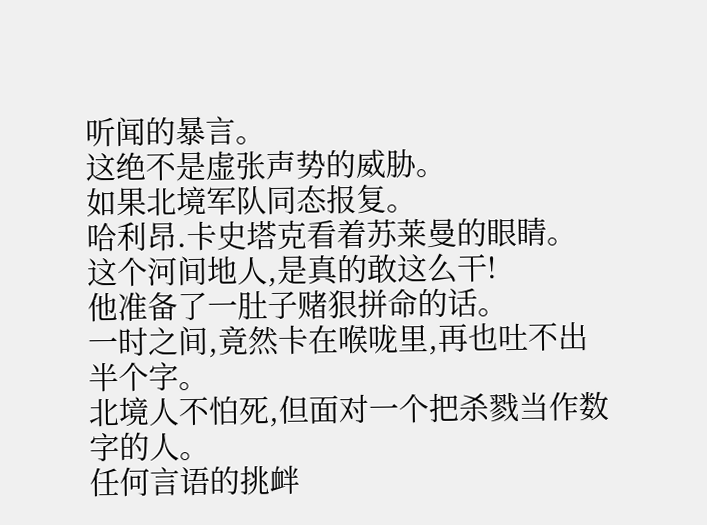听闻的暴言。
这绝不是虚张声势的威胁。
如果北境军队同态报复。
哈利昂.卡史塔克看着苏莱曼的眼睛。
这个河间地人,是真的敢这么干!
他准备了一肚子赌狠拼命的话。
一时之间,竟然卡在喉咙里,再也吐不出半个字。
北境人不怕死,但面对一个把杀戮当作数字的人。
任何言语的挑衅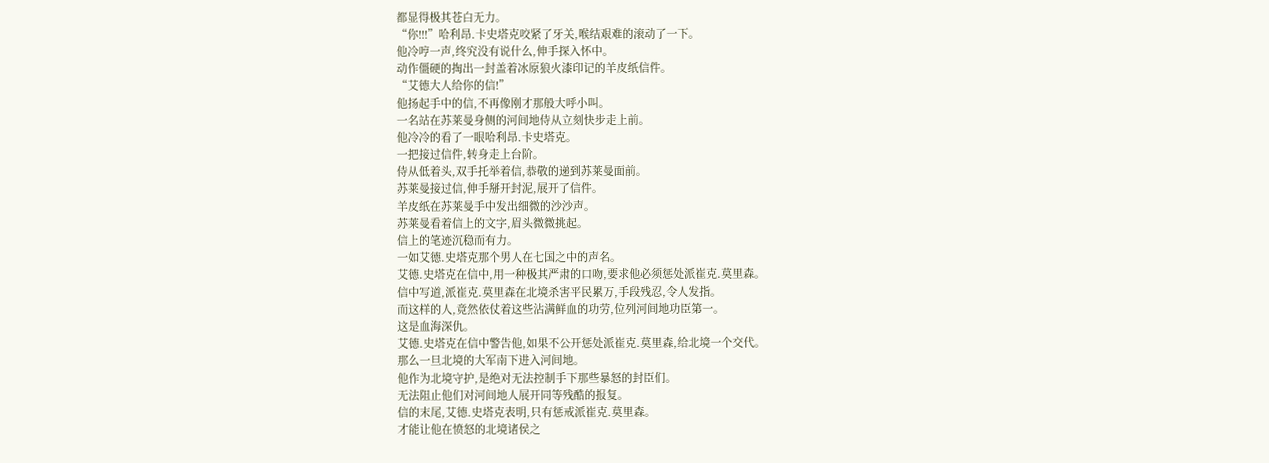都显得极其苍白无力。
“你!!!”哈利昂.卡史塔克咬紧了牙关,喉结艰难的滚动了一下。
他冷哼一声,终究没有说什么,伸手探入怀中。
动作僵硬的掏出一封盖着冰原狼火漆印记的羊皮纸信件。
“艾德大人给你的信!”
他扬起手中的信,不再像刚才那般大呼小叫。
一名站在苏莱曼身侧的河间地侍从立刻快步走上前。
他冷冷的看了一眼哈利昂.卡史塔克。
一把接过信件,转身走上台阶。
侍从低着头,双手托举着信,恭敬的递到苏莱曼面前。
苏莱曼接过信,伸手掰开封泥,展开了信件。
羊皮纸在苏莱曼手中发出细微的沙沙声。
苏莱曼看着信上的文字,眉头微微挑起。
信上的笔迹沉稳而有力。
一如艾德.史塔克那个男人在七国之中的声名。
艾德.史塔克在信中,用一种极其严肃的口吻,要求他必须惩处派崔克.莫里森。
信中写道,派崔克.莫里森在北境杀害平民累万,手段残忍,令人发指。
而这样的人,竟然依仗着这些沾满鲜血的功劳,位列河间地功臣第一。
这是血海深仇。
艾德.史塔克在信中警告他,如果不公开惩处派崔克.莫里森,给北境一个交代。
那么一旦北境的大军南下进入河间地。
他作为北境守护,是绝对无法控制手下那些暴怒的封臣们。
无法阻止他们对河间地人展开同等残酷的报复。
信的末尾,艾德.史塔克表明,只有惩戒派崔克.莫里森。
才能让他在愤怒的北境诸侯之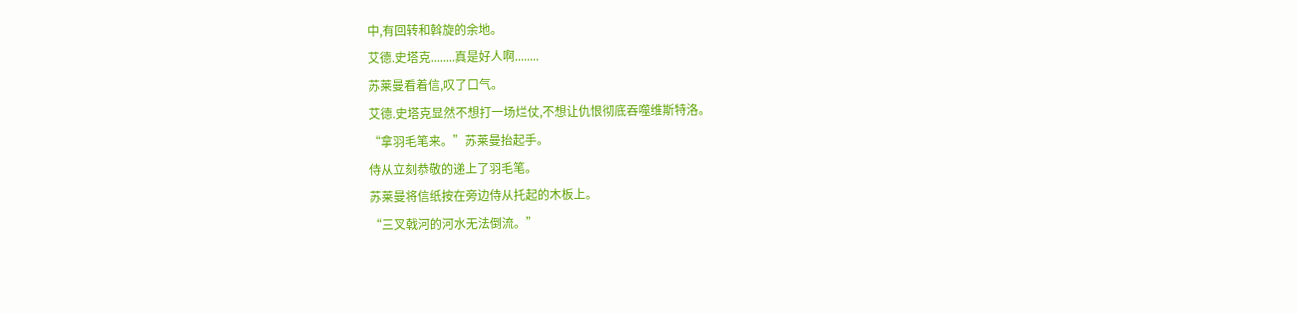中,有回转和斡旋的余地。
艾德.史塔克........真是好人啊........
苏莱曼看着信,叹了口气。
艾德.史塔克显然不想打一场烂仗,不想让仇恨彻底吞噬维斯特洛。
“拿羽毛笔来。”苏莱曼抬起手。
侍从立刻恭敬的递上了羽毛笔。
苏莱曼将信纸按在旁边侍从托起的木板上。
“三叉戟河的河水无法倒流。”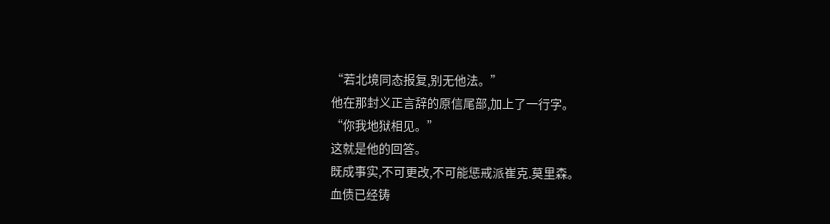“若北境同态报复,别无他法。”
他在那封义正言辞的原信尾部,加上了一行字。
“你我地狱相见。”
这就是他的回答。
既成事实,不可更改,不可能惩戒派崔克.莫里森。
血债已经铸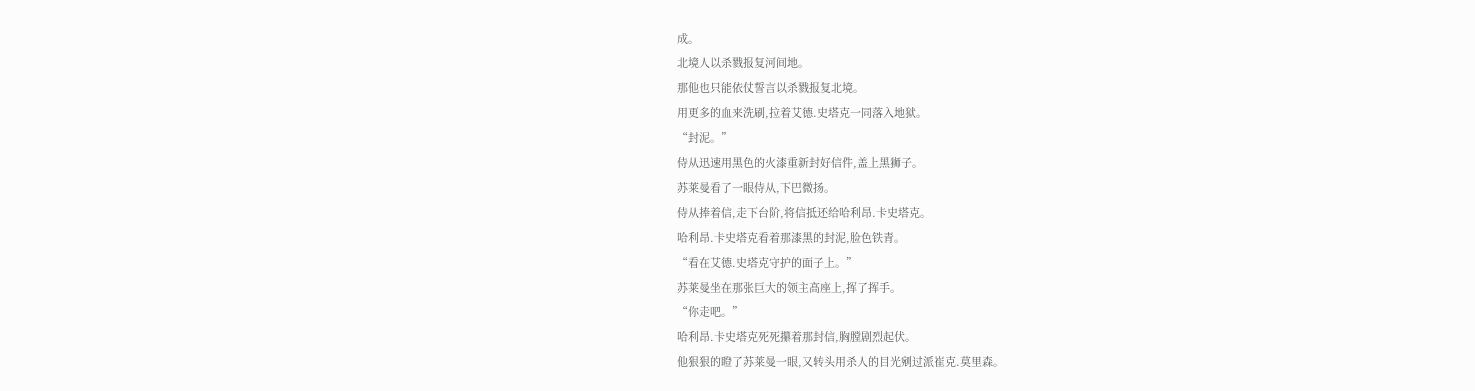成。
北境人以杀戮报复河间地。
那他也只能依仗誓言以杀戮报复北境。
用更多的血来洗刷,拉着艾德.史塔克一同落入地狱。
“封泥。”
侍从迅速用黑色的火漆重新封好信件,盖上黑狮子。
苏莱曼看了一眼侍从,下巴微扬。
侍从捧着信,走下台阶,将信抵还给哈利昂.卡史塔克。
哈利昂.卡史塔克看着那漆黑的封泥,脸色铁青。
“看在艾德.史塔克守护的面子上。”
苏莱曼坐在那张巨大的领主高座上,挥了挥手。
“你走吧。”
哈利昂.卡史塔克死死攥着那封信,胸膛剧烈起伏。
他狠狠的瞪了苏莱曼一眼,又转头用杀人的目光剜过派崔克.莫里森。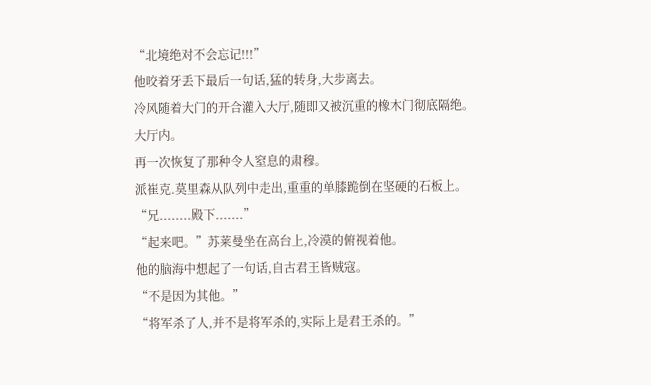“北境绝对不会忘记!!!”
他咬着牙丢下最后一句话,猛的转身,大步离去。
冷风随着大门的开合灌入大厅,随即又被沉重的橡木门彻底隔绝。
大厅内。
再一次恢复了那种令人窒息的肃穆。
派崔克.莫里森从队列中走出,重重的单膝跪倒在坚硬的石板上。
“兄........殿下.......”
“起来吧。”苏莱曼坐在高台上,冷漠的俯视着他。
他的脑海中想起了一句话,自古君王皆贼寇。
“不是因为其他。”
“将军杀了人,并不是将军杀的,实际上是君王杀的。”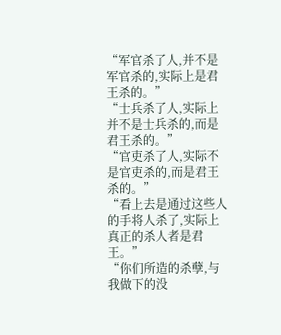“军官杀了人,并不是军官杀的,实际上是君王杀的。”
“士兵杀了人,实际上并不是士兵杀的,而是君王杀的。”
“官吏杀了人,实际不是官吏杀的,而是君王杀的。”
“看上去是通过这些人的手将人杀了,实际上真正的杀人者是君王。”
“你们所造的杀孽,与我做下的没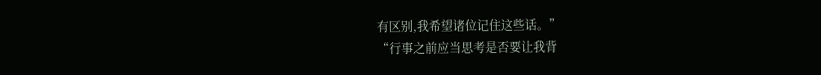有区别,我希望诸位记住这些话。”
“行事之前应当思考是否要让我背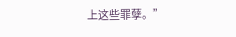上这些罪孽。”